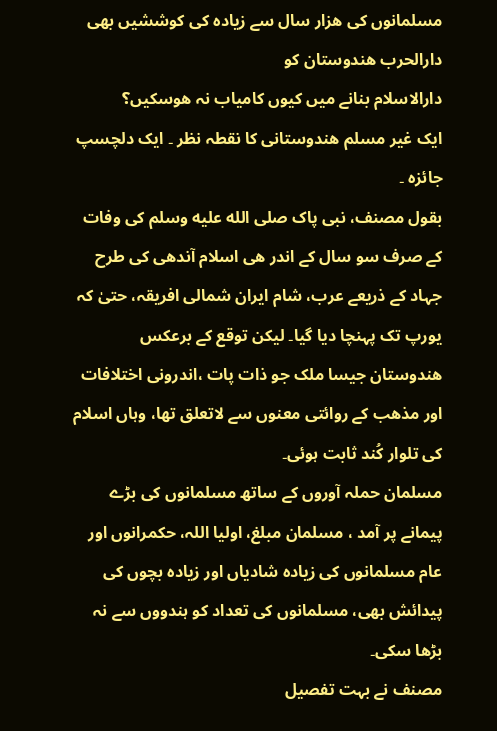مسلمانوں کی ھزار سال سے زیادہ کی کوششیں بھی دارالحرب ھندوستان کو
دارالاسلام بنانے میں کیوں کامیاب نہ ھوسکیں؟
ایک غیر مسلم ھندوستانی کا نقطہ نظر ۔ ایک دلچسپ جائزہ ۔
بقول مصنف، نبی پاک صلى الله عليه وسلم کی وفات کے صرف سو سال کے اندر ھی اسلام آندھی کی طرح جہاد کے ذریعے عرب، شام ایران شمالی افریقہ، حتیٰ کہ یورپ تک پہنچا دیا گیا۔ لیکن توقع کے برعکس ھندوستان جیسا ملک جو ذات پات ،اندرونی اختلافات اور مذھب کے روائتی معنوں سے لاتعلق تھا، وہاں اسلام کی تلوار کُند ثابت ہوئی۔
مسلمان حملہ آوروں کے ساتھ مسلمانوں کی بڑے پیمانے پر آمد ، مسلمان مبلغ، اولیا اللہ، حکمرانوں اور عام مسلمانوں کی زیادہ شادیاں اور زیادہ بچوں کی پیدائش بھی، مسلمانوں کی تعداد کو ہندووں سے نہ بڑھا سکی۔
مصنف نے بہت تفصیل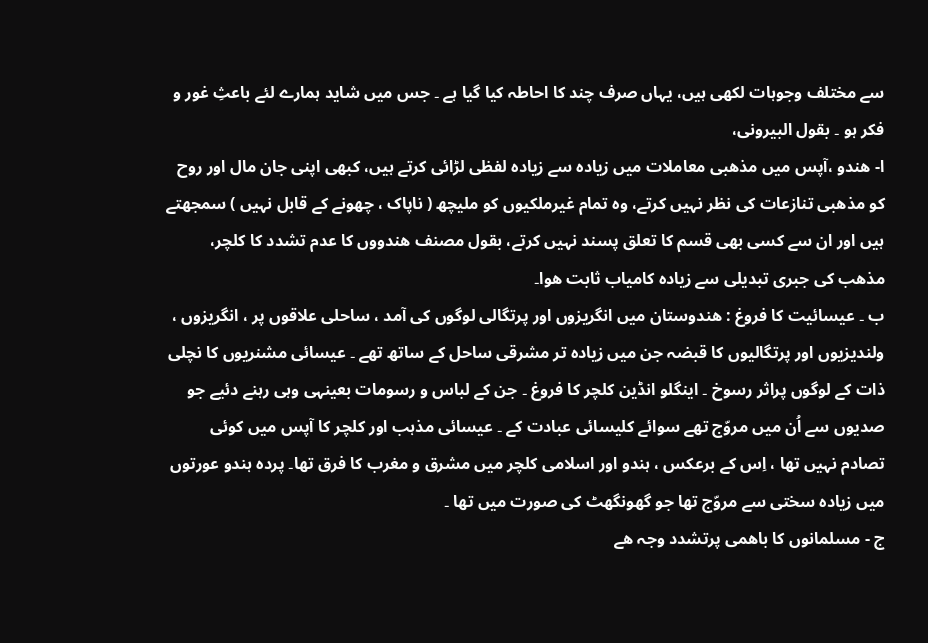سے مختلف وجوہات لکھی ہیں، یہاں صرف چند کا احاطہ کیا گیا ہے ۔ جس میں شاید ہمارے لئے باعثِ غور و فکر ہو ۔ بقول البیرونی،
ا- ھندو ،آپس میں مذھبی معاملات میں زیادہ سے زیادہ لفظی لڑائی کرتے ہیں، کبھی اپنی جان مال اور روح کو مذھبی تنازعات کی نظر نہیں کرتے، وہ تمام غیرملکیوں کو ملیچھ ( ناپاک ، چھونے کے قابل نہیں ) سمجھتے ہیں اور ان سے کسی بھی قسم کا تعلق پسند نہیں کرتے، بقول مصنف ھندووں کا عدم تشدد کا کلچر، مذھب کی جبری تبدیلی سے زیادہ کامیاب ثابت ھوا۔
ب ۔ عیسائیت کا فروغ : ھندوستان میں انگریزوں اور پرتگالی لوگوں کی آمد ، ساحلی علاقوں پر ، انگریزوں ، ولندیزیوں اور پرتگالیوں کا قبضہ جن میں زیادہ تر مشرقی ساحل کے ساتھ تھے ۔ عیسائی مشنریوں کا نچلی ذات کے لوگوں پراثر رسوخ ۔ اینگلو انڈین کلچر کا فروغ ۔ جن کے لباس و رسومات بعینہی وہی رہنے دئیے جو صدیوں سے اُن میں مروّج تھے سوائے کلیسائی عبادت کے ۔ عیسائی مذہب اور کلچر کا آپس میں کوئی تصادم نہیں تھا ، اِس کے برعکس ، ہندو اور اسلامی کلچر میں مشرق و مغرب کا فرق تھا۔ پردہ ہندو عورتوں میں زیادہ سختی سے مروّج تھا جو گھونگھٹ کی صورت میں تھا ۔
ج - مسلمانوں کا باھمی پرتشدد وجہ ھے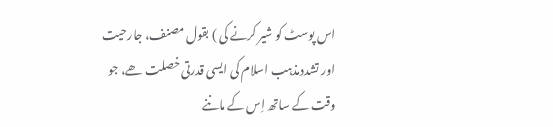اس پوسٹ کو شیر کرنے کی ) بقول مصنف، جارحیت اور تشددمذہب اسلام کی ایسی قدرتی خصلت ھے، جو وقت کے ساتھ اِس کے ماننے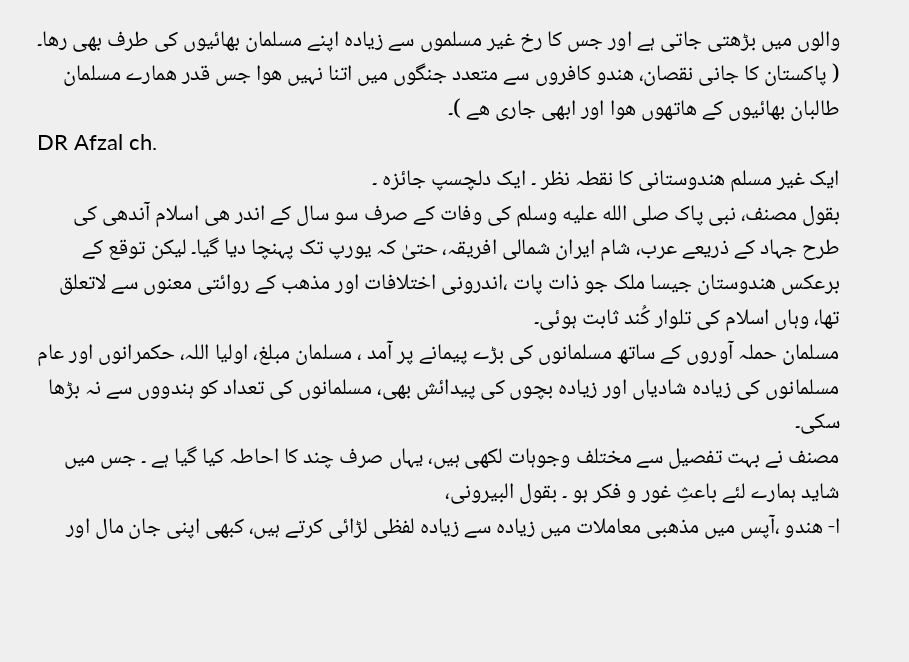والوں میں بڑھتی جاتی ہے اور جس کا رخ غیر مسلموں سے زیادہ اپنے مسلمان بھائیوں کی طرف بھی رھا۔
( پاکستان کا جانی نقصان، ھندو کافروں سے متعدد جنگوں میں اتنا نہیں ھوا جس قدر ھمارے مسلمان طالبان بھائیوں کے ھاتھوں ھوا اور ابھی جاری ھے )۔
DR Afzal ch.
ایک غیر مسلم ھندوستانی کا نقطہ نظر ۔ ایک دلچسپ جائزہ ۔
بقول مصنف، نبی پاک صلى الله عليه وسلم کی وفات کے صرف سو سال کے اندر ھی اسلام آندھی کی طرح جہاد کے ذریعے عرب، شام ایران شمالی افریقہ، حتیٰ کہ یورپ تک پہنچا دیا گیا۔ لیکن توقع کے برعکس ھندوستان جیسا ملک جو ذات پات ،اندرونی اختلافات اور مذھب کے روائتی معنوں سے لاتعلق تھا، وہاں اسلام کی تلوار کُند ثابت ہوئی۔
مسلمان حملہ آوروں کے ساتھ مسلمانوں کی بڑے پیمانے پر آمد ، مسلمان مبلغ، اولیا اللہ، حکمرانوں اور عام مسلمانوں کی زیادہ شادیاں اور زیادہ بچوں کی پیدائش بھی، مسلمانوں کی تعداد کو ہندووں سے نہ بڑھا سکی۔
مصنف نے بہت تفصیل سے مختلف وجوہات لکھی ہیں، یہاں صرف چند کا احاطہ کیا گیا ہے ۔ جس میں شاید ہمارے لئے باعثِ غور و فکر ہو ۔ بقول البیرونی،
ا- ھندو ،آپس میں مذھبی معاملات میں زیادہ سے زیادہ لفظی لڑائی کرتے ہیں، کبھی اپنی جان مال اور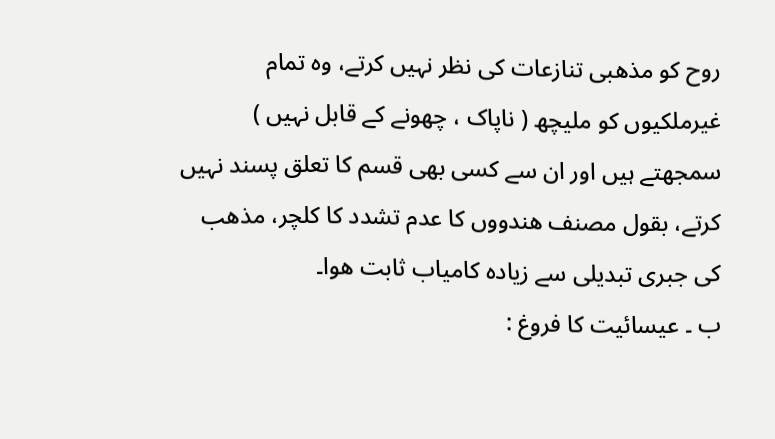روح کو مذھبی تنازعات کی نظر نہیں کرتے، وہ تمام غیرملکیوں کو ملیچھ ( ناپاک ، چھونے کے قابل نہیں ) سمجھتے ہیں اور ان سے کسی بھی قسم کا تعلق پسند نہیں کرتے، بقول مصنف ھندووں کا عدم تشدد کا کلچر، مذھب کی جبری تبدیلی سے زیادہ کامیاب ثابت ھوا۔
ب ۔ عیسائیت کا فروغ :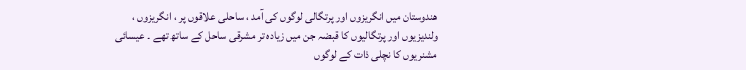ھندوستان میں انگریزوں اور پرتگالی لوگوں کی آمد ، ساحلی علاقوں پر ، انگریزوں ، ولندیزیوں اور پرتگالیوں کا قبضہ جن میں زیادہ تر مشرقی ساحل کے ساتھ تھے ۔ عیسائی مشنریوں کا نچلی ذات کے لوگوں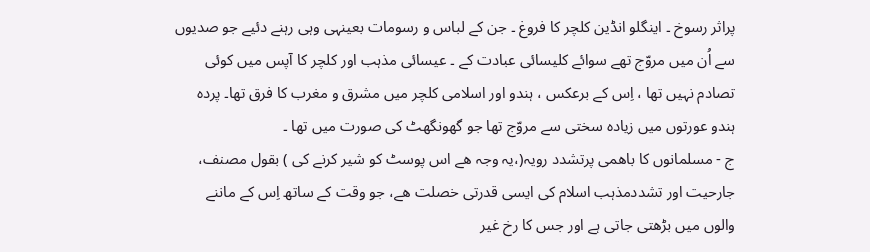پراثر رسوخ ۔ اینگلو انڈین کلچر کا فروغ ۔ جن کے لباس و رسومات بعینہی وہی رہنے دئیے جو صدیوں سے اُن میں مروّج تھے سوائے کلیسائی عبادت کے ۔ عیسائی مذہب اور کلچر کا آپس میں کوئی تصادم نہیں تھا ، اِس کے برعکس ، ہندو اور اسلامی کلچر میں مشرق و مغرب کا فرق تھا۔ پردہ ہندو عورتوں میں زیادہ سختی سے مروّج تھا جو گھونگھٹ کی صورت میں تھا ۔
ج - مسلمانوں کا باھمی پرتشدد رویہ(،یہ وجہ ھے اس پوسٹ کو شیر کرنے کی ) بقول مصنف، جارحیت اور تشددمذہب اسلام کی ایسی قدرتی خصلت ھے، جو وقت کے ساتھ اِس کے ماننے والوں میں بڑھتی جاتی ہے اور جس کا رخ غیر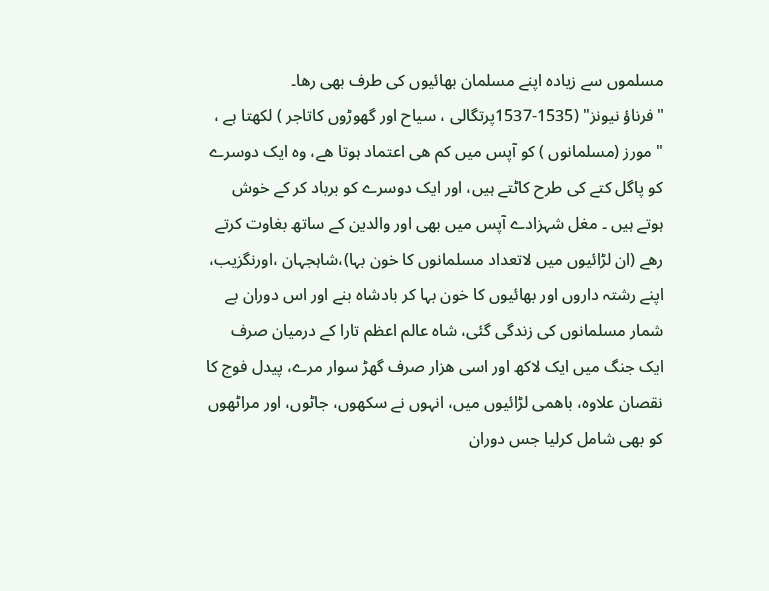مسلموں سے زیادہ اپنے مسلمان بھائیوں کی طرف بھی رھا۔
"فرناؤ نیونز" (1535-1537پرتگالی ، سیاح اور گھوڑوں کاتاجر ) لکھتا ہے ،
" مورز (مسلمانوں ) کو آپس میں کم ھی اعتماد ہوتا ھے، وہ ایک دوسرے کو پاگل کتے کی طرح کاٹتے ہیں، اور ایک دوسرے کو برباد کر کے خوش ہوتے ہیں ۔ مغل شہزادے آپس میں بھی اور والدین کے ساتھ بغاوت کرتے رھے (ان لڑائیوں میں لاتعداد مسلمانوں کا خون بہا)،شاہجہان ،اورنگزیب، اپنے رشتہ داروں اور بھائیوں کا خون بہا کر بادشاہ بنے اور اس دوران بے شمار مسلمانوں کی زندگی گئی، شاہ عالم اعظم تارا کے درمیان صرف ایک جنگ میں ایک لاکھ اور اسی ھزار صرف گھڑ سوار مرے، پیدل فوج کا نقصان علاوہ، باھمی لڑائیوں میں، انہوں نے سکھوں، جاٹوں، اور مراٹھوں کو بھی شامل کرلیا جس دوران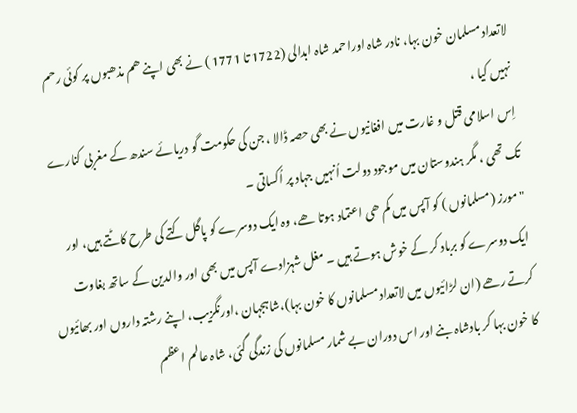لاتعداد مسلمان خون بہا، نادر شاہ اوراحمد شاہ ابدالی (1722 تا 1771 ) نے بھی اپنے ھم مذھبوں پر کوئی رحم نہیں کیا ،
اِس اسلامی قتل و غارت میں افغانیوں نے بھی حصہ ڈالا ، جن کی حکومت گو دریائے سندھ کے مغربی کنارے تک تھی ، مگر ہندوستان میں موجود دولت اُنہیں جہاد پر اُکساتی ۔
" مورز (مسلمانوں ) کو آپس میں کم ھی اعتماد ہوتا ھے، وہ ایک دوسرے کو پاگل کتے کی طرح کاٹتے ہیں، اور ایک دوسرے کو برباد کر کے خوش ہوتے ہیں ۔ مغل شہزادے آپس میں بھی اور والدین کے ساتھ بغاوت کرتے رھے (ان لڑائیوں میں لاتعداد مسلمانوں کا خون بہا)،شاہجہان ،اورنگزیب، اپنے رشتہ داروں اور بھائیوں کا خون بہا کر بادشاہ بنے اور اس دوران بے شمار مسلمانوں کی زندگی گئی، شاہ عالم اعظم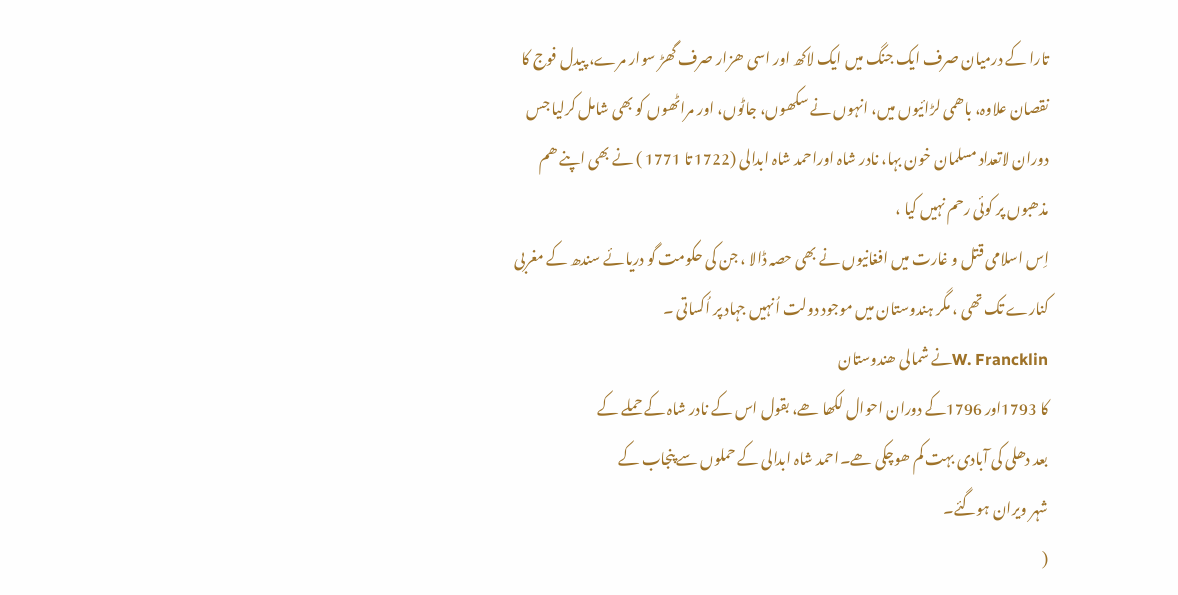تارا کے درمیان صرف ایک جنگ میں ایک لاکھ اور اسی ھزار صرف گھڑ سوار مرے، پیدل فوج کا نقصان علاوہ، باھمی لڑائیوں میں، انہوں نے سکھوں، جاٹوں، اور مراٹھوں کو بھی شامل کرلیا جس دوران لاتعداد مسلمان خون بہا، نادر شاہ اوراحمد شاہ ابدالی (1722 تا 1771 ) نے بھی اپنے ھم مذھبوں پر کوئی رحم نہیں کیا ،
اِس اسلامی قتل و غارت میں افغانیوں نے بھی حصہ ڈالا ، جن کی حکومت گو دریائے سندھ کے مغربی کنارے تک تھی ، مگر ہندوستان میں موجود دولت اُنہیں جہاد پر اُکساتی ۔
W. Francklinنے شمالی ھندوستان
کا 1793اور 1796کے دوران احوال لکھا ھے، بقول اس کے نادر شاہ کے حملے کے
بعد دھلی کی آبادی بہت کم ھوچکی ھے۔احمد شاہ ابدالی کے حملوں سے پنجاب کے
شہر ویران ہوگئے۔
(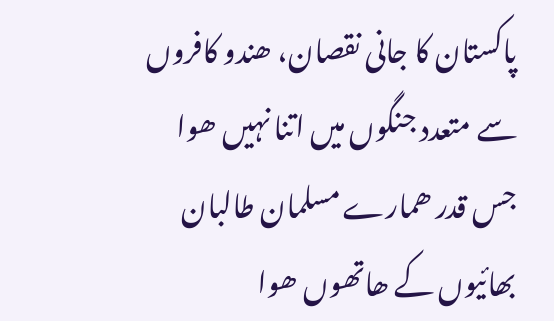پاکستان کا جانی نقصان، ھندو کافروں سے متعدد جنگوں میں اتنا نہیں ھوا جس قدر ھمارے مسلمان طالبان بھائیوں کے ھاتھوں ھوا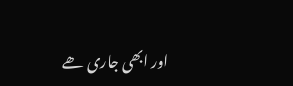اور ابھی جاری ھے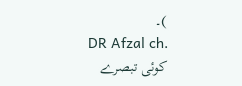)۔
DR Afzal ch.
کوئی تبصرے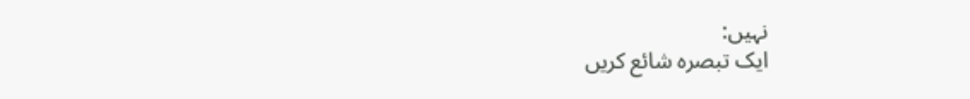نہیں:
ایک تبصرہ شائع کریں